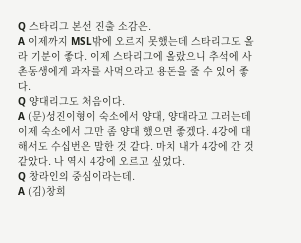Q 스타리그 본선 진출 소감은.
A 이제까지 MSL밖에 오르지 못했는데 스타리그도 올라 기분이 좋다. 이제 스타리그에 올랐으니 추석에 사촌동생에게 과자를 사먹으라고 용돈을 줄 수 있어 좋다.
Q 양대리그도 처음이다.
A (문)성진이형이 숙소에서 양대, 양대라고 그러는데 이제 숙소에서 그만 좀 양대 했으면 좋겠다. 4강에 대해서도 수십번은 말한 것 같다. 마치 내가 4강에 간 것 같았다. 나 역시 4강에 오르고 싶었다.
Q 창라인의 중심이라는데.
A (김)창희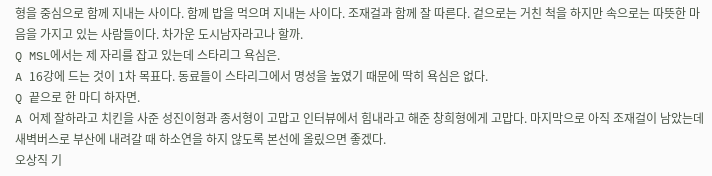형을 중심으로 함께 지내는 사이다. 함께 밥을 먹으며 지내는 사이다. 조재걸과 함께 잘 따른다. 겉으로는 거친 척을 하지만 속으로는 따뜻한 마음을 가지고 있는 사람들이다. 차가운 도시남자라고나 할까.
Q MSL에서는 제 자리를 잡고 있는데 스타리그 욕심은.
A 16강에 드는 것이 1차 목표다. 동료들이 스타리그에서 명성을 높였기 때문에 딱히 욕심은 없다.
Q 끝으로 한 마디 하자면.
A 어제 잘하라고 치킨을 사준 성진이형과 종서형이 고맙고 인터뷰에서 힘내라고 해준 창희형에게 고맙다. 마지막으로 아직 조재걸이 남았는데 새벽버스로 부산에 내려갈 때 하소연을 하지 않도록 본선에 올맀으면 좋겠다.
오상직 기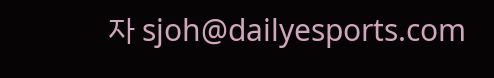자 sjoh@dailyesports.com